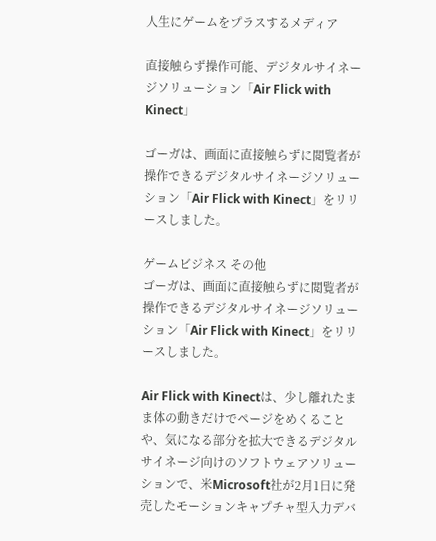人生にゲームをプラスするメディア

直接触らず操作可能、デジタルサイネージソリューション「Air Flick with Kinect」

ゴーガは、画面に直接触らずに閲覧者が操作できるデジタルサイネージソリューション「Air Flick with Kinect」をリリースしました。

ゲームビジネス その他
ゴーガは、画面に直接触らずに閲覧者が操作できるデジタルサイネージソリューション「Air Flick with Kinect」をリリースしました。

Air Flick with Kinectは、少し離れたまま体の動きだけでページをめくることや、気になる部分を拡大できるデジタルサイネージ向けのソフトウェアソリューションで、米Microsoft社が2月1日に発売したモーションキャプチャ型入力デバ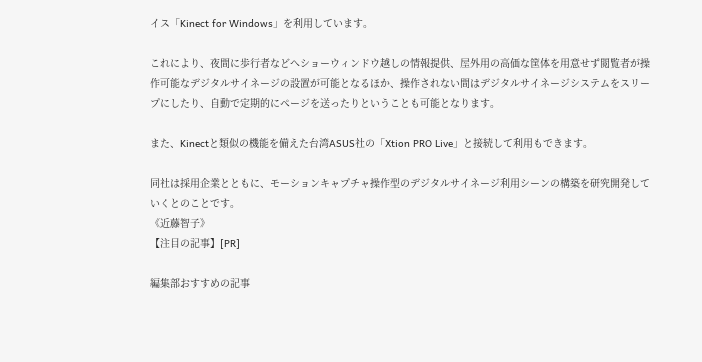イス「Kinect for Windows」を利用しています。

これにより、夜間に歩行者などへショーウィンドウ越しの情報提供、屋外用の高価な筐体を用意せず閲覧者が操作可能なデジタルサイネージの設置が可能となるほか、操作されない間はデジタルサイネージシステムをスリープにしたり、自動で定期的にページを送ったりということも可能となります。

また、Kinectと類似の機能を備えた台湾ASUS社の「Xtion PRO Live」と接続して利用もできます。

同社は採用企業とともに、モーションキャプチャ操作型のデジタルサイネージ利用シーンの構築を研究開発していくとのことです。
《近藤智子》
【注目の記事】[PR]

編集部おすすめの記事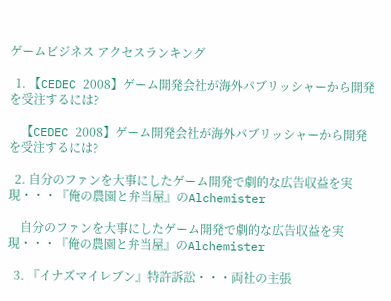ゲームビジネス アクセスランキング

  1. 【CEDEC 2008】ゲーム開発会社が海外パブリッシャーから開発を受注するには?

    【CEDEC 2008】ゲーム開発会社が海外パブリッシャーから開発を受注するには?

  2. 自分のファンを大事にしたゲーム開発で劇的な広告収益を実現・・・『俺の農園と弁当屋』のAlchemister

    自分のファンを大事にしたゲーム開発で劇的な広告収益を実現・・・『俺の農園と弁当屋』のAlchemister

  3. 『イナズマイレブン』特許訴訟・・・両社の主張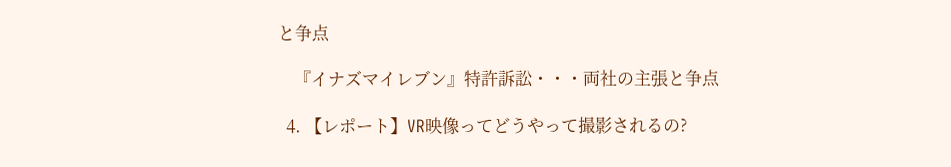と争点

    『イナズマイレブン』特許訴訟・・・両社の主張と争点

  4. 【レポート】VR映像ってどうやって撮影されるの?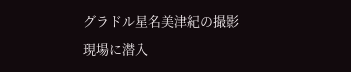グラドル星名美津紀の撮影現場に潜入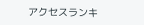アクセスランキ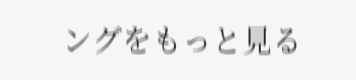ングをもっと見る